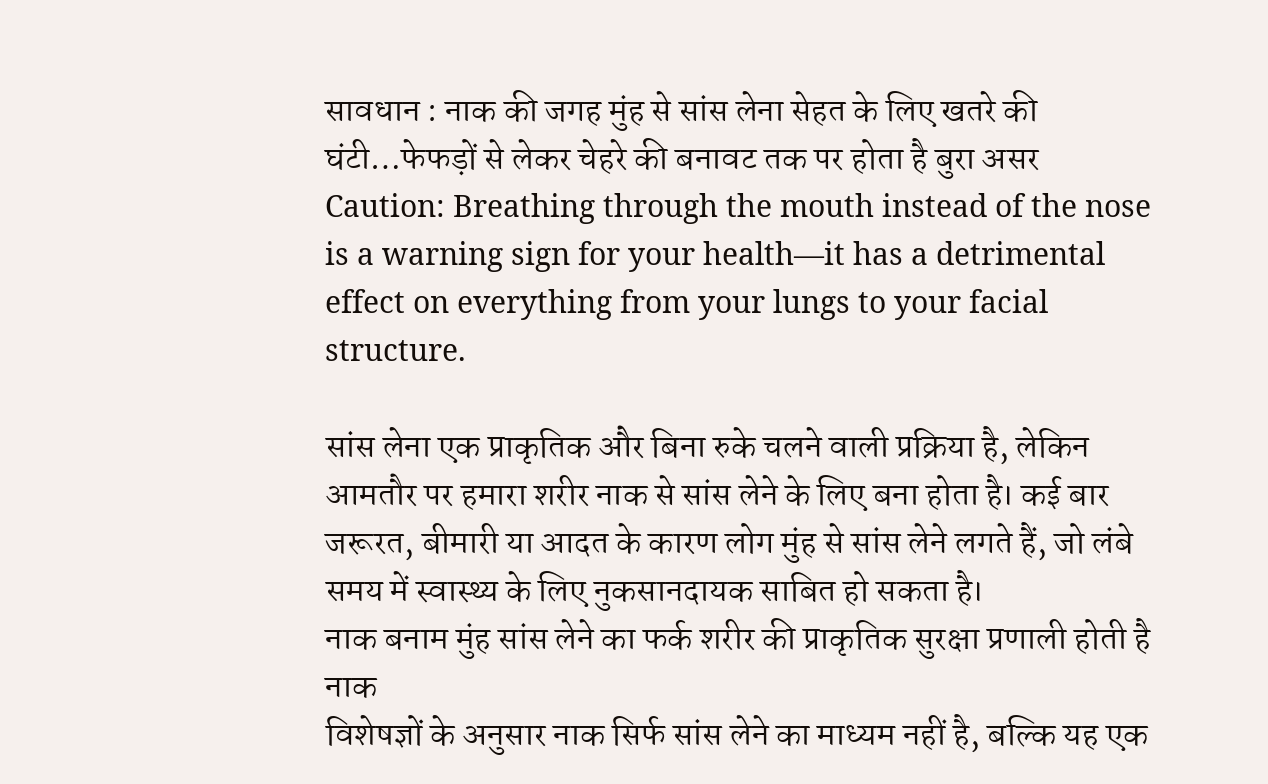सावधान : नाक की जगह मुंह से सांस लेना सेहत के लिए खतरे की घंटी…फेफड़ों से लेकर चेहरे की बनावट तक पर होता है बुरा असर
Caution: Breathing through the mouth instead of the nose is a warning sign for your health—it has a detrimental effect on everything from your lungs to your facial structure.

सांस लेना एक प्राकृतिक और बिना रुके चलने वाली प्रक्रिया है, लेकिन आमतौर पर हमारा शरीर नाक से सांस लेने के लिए बना होता है। कई बार जरूरत, बीमारी या आदत के कारण लोग मुंह से सांस लेने लगते हैं, जो लंबे समय में स्वास्थ्य के लिए नुकसानदायक साबित हो सकता है।
नाक बनाम मुंह सांस लेने का फर्क शरीर की प्राकृतिक सुरक्षा प्रणाली होती है नाक
विशेषज्ञों के अनुसार नाक सिर्फ सांस लेने का माध्यम नहीं है, बल्कि यह एक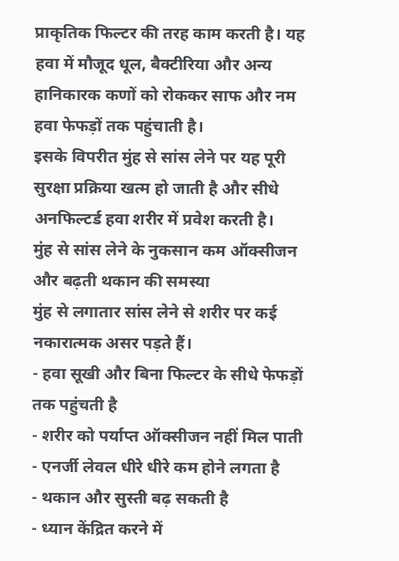प्राकृतिक फिल्टर की तरह काम करती है। यह हवा में मौजूद धूल, बैक्टीरिया और अन्य हानिकारक कणों को रोककर साफ और नम हवा फेफड़ों तक पहुंचाती है।
इसके विपरीत मुंह से सांस लेने पर यह पूरी सुरक्षा प्रक्रिया खत्म हो जाती है और सीधे अनफिल्टर्ड हवा शरीर में प्रवेश करती है।
मुंह से सांस लेने के नुकसान कम ऑक्सीजन और बढ़ती थकान की समस्या
मुंह से लगातार सांस लेने से शरीर पर कई नकारात्मक असर पड़ते हैं।
- हवा सूखी और बिना फिल्टर के सीधे फेफड़ों तक पहुंचती है
- शरीर को पर्याप्त ऑक्सीजन नहीं मिल पाती
- एनर्जी लेवल धीरे धीरे कम होने लगता है
- थकान और सुस्ती बढ़ सकती है
- ध्यान केंद्रित करने में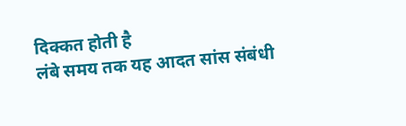दिक्कत होती है
लंबे समय तक यह आदत सांस संबंधी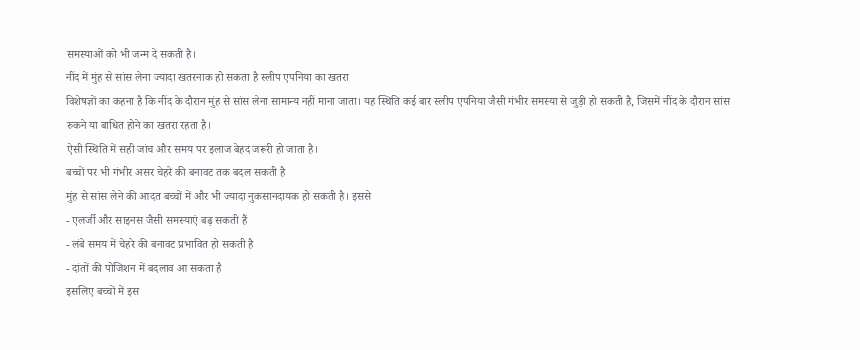समस्याओं को भी जन्म दे सकती है।
नींद में मुंह से सांस लेना ज्यादा खतरनाक हो सकता है स्लीप एपनिया का खतरा
विशेषज्ञों का कहना है कि नींद के दौरान मुंह से सांस लेना सामान्य नहीं माना जाता। यह स्थिति कई बार स्लीप एपनिया जैसी गंभीर समस्या से जुड़ी हो सकती है, जिसमें नींद के दौरान सांस रुकने या बाधित होने का खतरा रहता है।
ऐसी स्थिति में सही जांच और समय पर इलाज बेहद जरूरी हो जाता है।
बच्चों पर भी गंभीर असर चेहरे की बनावट तक बदल सकती है
मुंह से सांस लेने की आदत बच्चों में और भी ज्यादा नुकसानदायक हो सकती है। इससे
- एलर्जी और साइनस जैसी समस्याएं बढ़ सकती हैं
- लंबे समय में चेहरे की बनावट प्रभावित हो सकती है
- दांतों की पोजिशन में बदलाव आ सकता है
इसलिए बच्चों में इस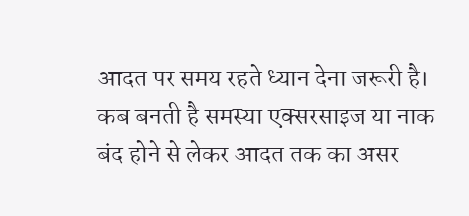आदत पर समय रहते ध्यान देना जरूरी है।
कब बनती है समस्या एक्सरसाइज या नाक बंद होने से लेकर आदत तक का असर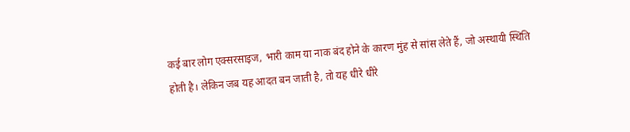कई बार लोग एक्सरसाइज, भारी काम या नाक बंद होने के कारण मुंह से सांस लेते हैं, जो अस्थायी स्थिति होती है। लेकिन जब यह आदत बन जाती है, तो यह धीरे धीरे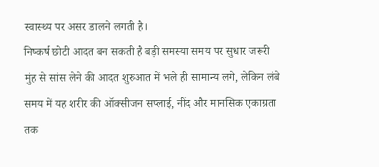स्वास्थ्य पर असर डालने लगती है।
निष्कर्ष छोटी आदत बन सकती है बड़ी समस्या समय पर सुधार जरूरी
मुंह से सांस लेने की आदत शुरुआत में भले ही सामान्य लगे, लेकिन लंबे समय में यह शरीर की ऑक्सीजन सप्लाई, नींद और मानसिक एकाग्रता तक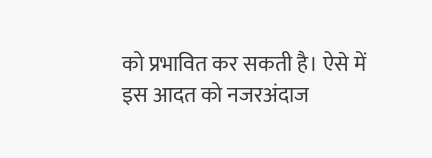को प्रभावित कर सकती है। ऐसे में इस आदत को नजरअंदाज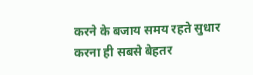करने के बजाय समय रहते सुधार करना ही सबसे बेहतर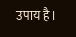उपाय है।